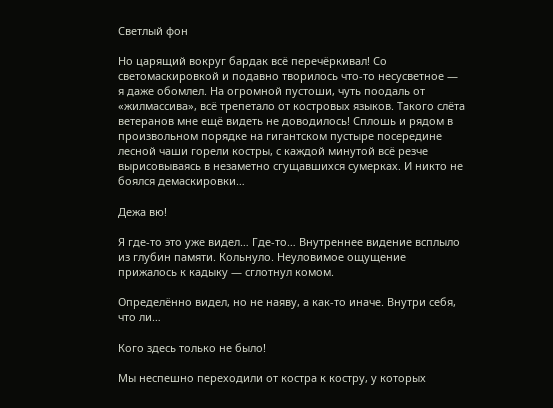Светлый фон

Но царящий вокруг бардак всё перечёркивал! Со светомаскировкой и подавно творилось что-то несусветное — я даже обомлел. На огромной пустоши, чуть поодаль от «жилмассива», всё трепетало от костровых языков. Такого слёта ветеранов мне ещё видеть не доводилось! Сплошь и рядом в произвольном порядке на гигантском пустыре посередине лесной чаши горели костры, с каждой минутой всё резче вырисовываясь в незаметно сгущавшихся сумерках. И никто не боялся демаскировки…

Дежа вю!

Я где-то это уже видел… Где-то… Внутреннее видение всплыло из глубин памяти. Кольнуло. Неуловимое ощущение прижалось к кадыку — сглотнул комом.

Определённо видел, но не наяву, а как-то иначе. Внутри себя, что ли…

Кого здесь только не было!

Мы неспешно переходили от костра к костру, у которых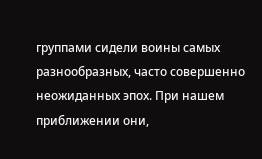группами сидели воины самых разнообразных, часто совершенно неожиданных эпох. При нашем приближении они,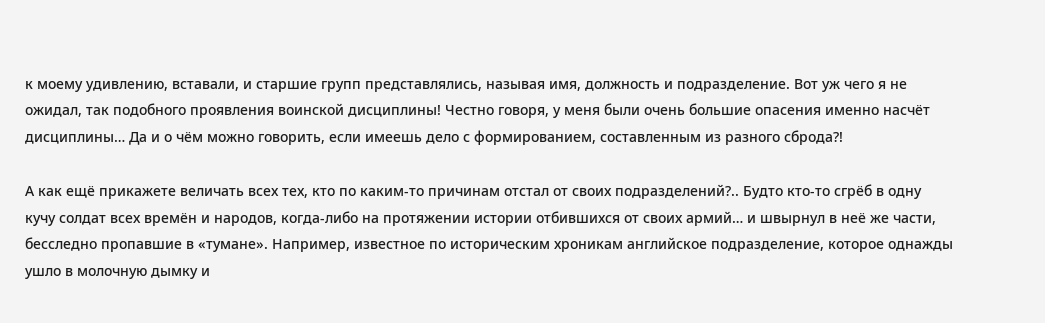к моему удивлению, вставали, и старшие групп представлялись, называя имя, должность и подразделение. Вот уж чего я не ожидал, так подобного проявления воинской дисциплины! Честно говоря, у меня были очень большие опасения именно насчёт дисциплины… Да и о чём можно говорить, если имеешь дело с формированием, составленным из разного сброда?!

А как ещё прикажете величать всех тех, кто по каким-то причинам отстал от своих подразделений?.. Будто кто-то сгрёб в одну кучу солдат всех времён и народов, когда-либо на протяжении истории отбившихся от своих армий… и швырнул в неё же части, бесследно пропавшие в «тумане». Например, известное по историческим хроникам английское подразделение, которое однажды ушло в молочную дымку и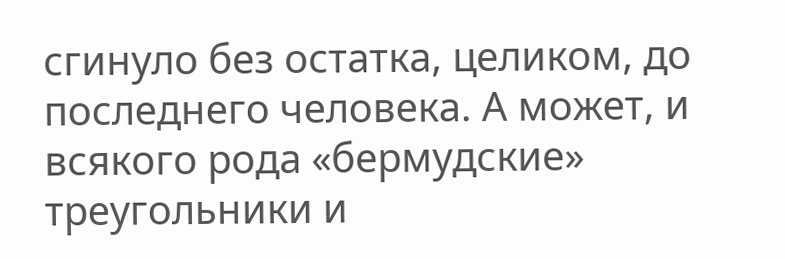сгинуло без остатка, целиком, до последнего человека. А может, и всякого рода «бермудские» треугольники и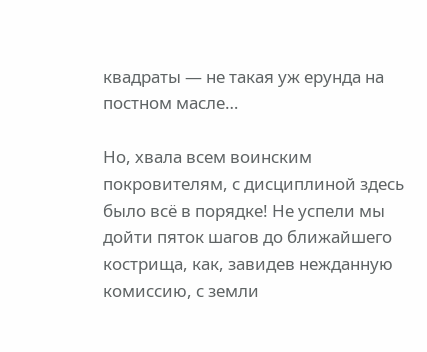квадраты — не такая уж ерунда на постном масле…

Но, хвала всем воинским покровителям, с дисциплиной здесь было всё в порядке! Не успели мы дойти пяток шагов до ближайшего кострища, как, завидев нежданную комиссию, с земли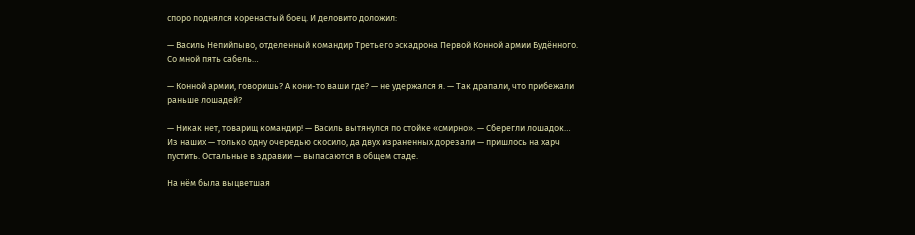споро поднялся коренастый боец. И деловито доложил:

— Василь Непийпыво, отделенный командир Третьего эскадрона Первой Конной армии Будённого. Со мной пять сабель…

— Конной армии, говоришь? А кони-то ваши где? — не удержался я. — Так драпали, что прибежали раньше лошадей?

— Никак нет, товарищ командир! — Василь вытянулся по стойке «смирно». — Сберегли лошадок… Из наших — только одну очередью скосило, да двух израненных дорезали — пришлось на харч пустить. Остальные в здравии — выпасаются в общем стаде.

На нём была выцветшая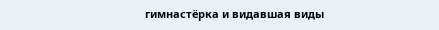гимнастёрка и видавшая виды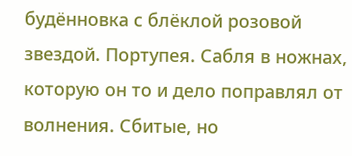будённовка с блёклой розовой звездой. Портупея. Сабля в ножнах, которую он то и дело поправлял от волнения. Сбитые, но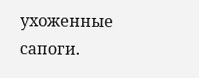ухоженные сапоги.